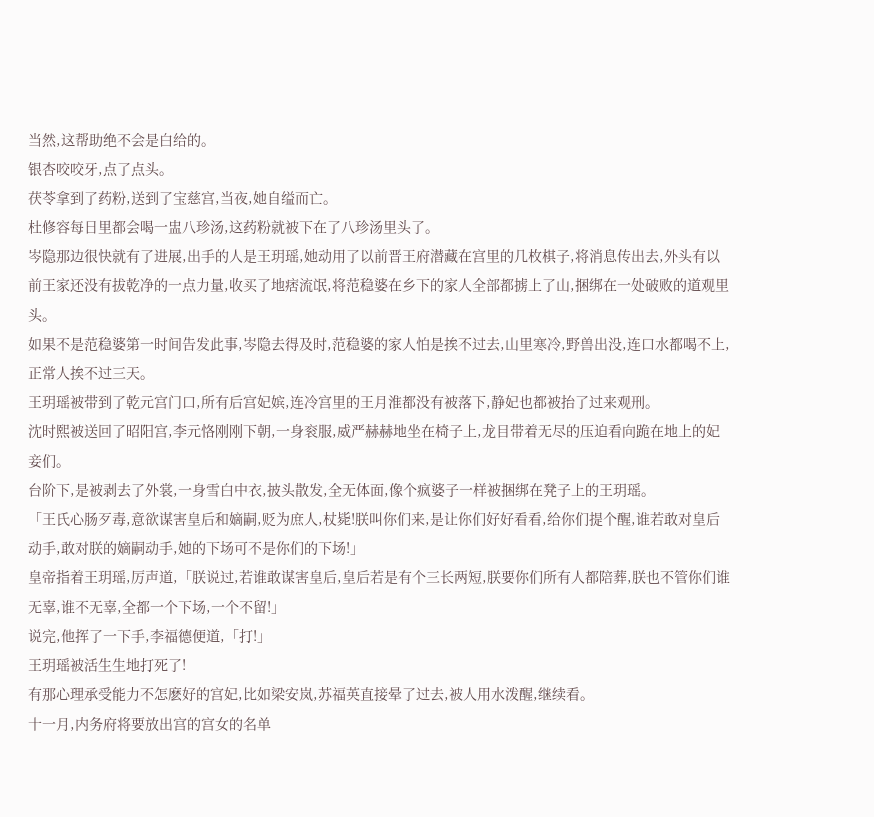当然,这帮助绝不会是白给的。
银杏咬咬牙,点了点头。
茯苓拿到了药粉,送到了宝慈宫,当夜,她自缢而亡。
杜修容每日里都会喝一盅八珍汤,这药粉就被下在了八珍汤里头了。
岑隐那边很快就有了进展,出手的人是王玥瑶,她动用了以前晋王府潜藏在宫里的几枚棋子,将消息传出去,外头有以前王家还没有拔乾净的一点力量,收买了地痞流氓,将范稳婆在乡下的家人全部都掳上了山,捆绑在一处破败的道观里头。
如果不是范稳婆第一时间告发此事,岑隐去得及时,范稳婆的家人怕是挨不过去,山里寒冷,野兽出没,连口水都喝不上,正常人挨不过三天。
王玥瑶被带到了乾元宫门口,所有后宫妃嫔,连冷宫里的王月淮都没有被落下,静妃也都被抬了过来观刑。
沈时熙被送回了昭阳宫,李元恪刚刚下朝,一身衮服,威严赫赫地坐在椅子上,龙目带着无尽的压迫看向跪在地上的妃妾们。
台阶下,是被剥去了外裳,一身雪白中衣,披头散发,全无体面,像个疯婆子一样被捆绑在凳子上的王玥瑶。
「王氏心肠歹毒,意欲谋害皇后和嫡嗣,贬为庶人,杖毙!朕叫你们来,是让你们好好看看,给你们提个醒,谁若敢对皇后动手,敢对朕的嫡嗣动手,她的下场可不是你们的下场!」
皇帝指着王玥瑶,厉声道,「朕说过,若谁敢谋害皇后,皇后若是有个三长两短,朕要你们所有人都陪葬,朕也不管你们谁无辜,谁不无辜,全都一个下场,一个不留!」
说完,他挥了一下手,李福德便道,「打!」
王玥瑶被活生生地打死了!
有那心理承受能力不怎麽好的宫妃,比如梁安岚,苏福英直接晕了过去,被人用水泼醒,继续看。
十一月,内务府将要放出宫的宫女的名单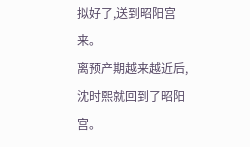拟好了,送到昭阳宫来。
离预产期越来越近后,沈时熙就回到了昭阳宫。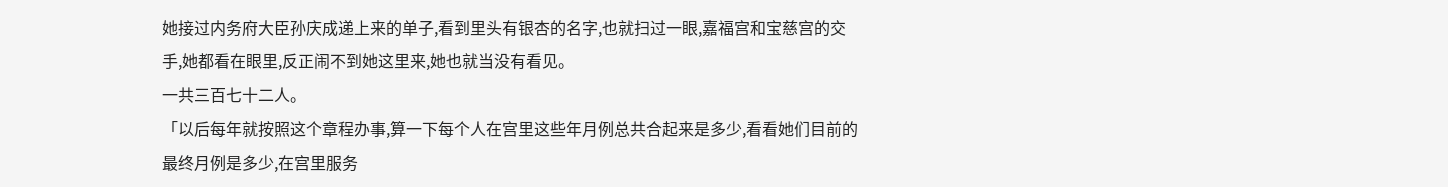她接过内务府大臣孙庆成递上来的单子,看到里头有银杏的名字,也就扫过一眼,嘉福宫和宝慈宫的交手,她都看在眼里,反正闹不到她这里来,她也就当没有看见。
一共三百七十二人。
「以后每年就按照这个章程办事,算一下每个人在宫里这些年月例总共合起来是多少,看看她们目前的最终月例是多少,在宫里服务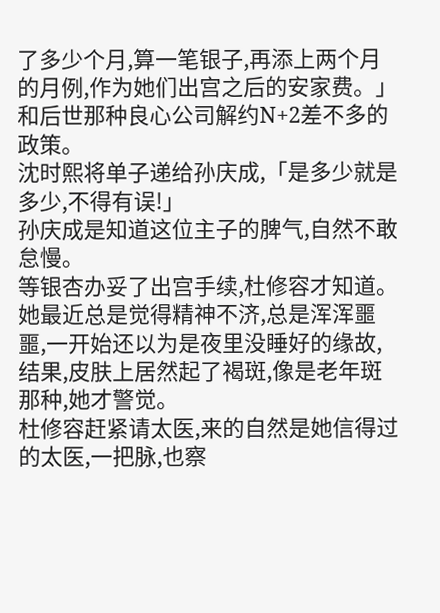了多少个月,算一笔银子,再添上两个月的月例,作为她们出宫之后的安家费。」
和后世那种良心公司解约N+2差不多的政策。
沈时熙将单子递给孙庆成,「是多少就是多少,不得有误!」
孙庆成是知道这位主子的脾气,自然不敢怠慢。
等银杏办妥了出宫手续,杜修容才知道。
她最近总是觉得精神不济,总是浑浑噩噩,一开始还以为是夜里没睡好的缘故,结果,皮肤上居然起了褐斑,像是老年斑那种,她才警觉。
杜修容赶紧请太医,来的自然是她信得过的太医,一把脉,也察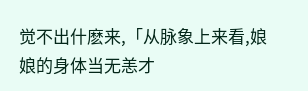觉不出什麽来,「从脉象上来看,娘娘的身体当无恙才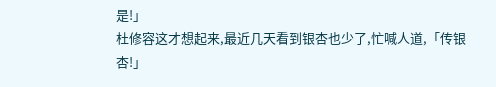是!」
杜修容这才想起来,最近几天看到银杏也少了,忙喊人道,「传银杏!」